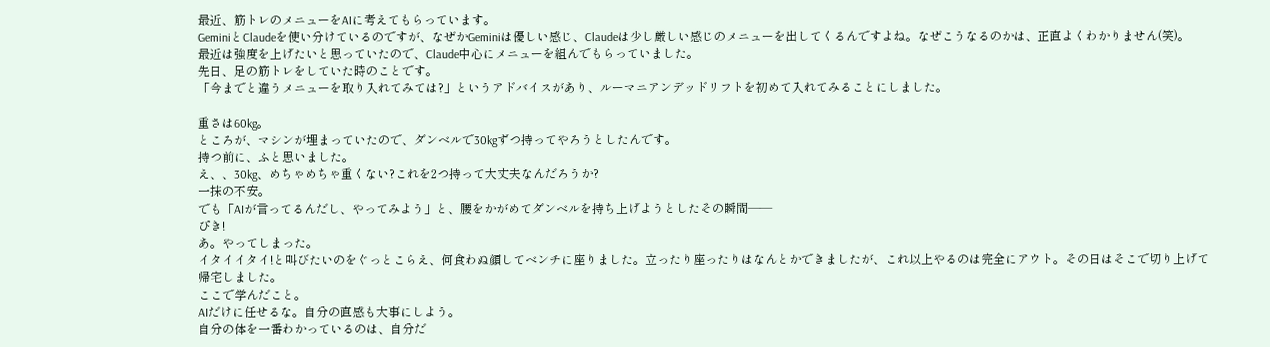最近、筋トレのメニューをAIに考えてもらっています。
GeminiとClaudeを使い分けているのですが、なぜかGeminiは優しい感じ、Claudeは少し厳しい感じのメニューを出してくるんですよね。なぜこうなるのかは、正直よくわかりません(笑)。
最近は強度を上げたいと思っていたので、Claude中心にメニューを組んでもらっていました。
先日、足の筋トレをしていた時のことです。
「今までと違うメニューを取り入れてみては?」というアドバイスがあり、ルーマニアンデッドリフトを初めて入れてみることにしました。

重さは60kg。
ところが、マシンが埋まっていたので、ダンベルで30kgずつ持ってやろうとしたんです。
持つ前に、ふと思いました。
え、、30kg、めちゃめちゃ重くない?これを2つ持って大丈夫なんだろうか?
一抹の不安。
でも「AIが言ってるんだし、やってみよう」と、腰をかがめてダンベルを持ち上げようとしたその瞬間——
ぴき!
あ。やってしまった。
イタイイタイ!と叫びたいのをぐっとこらえ、何食わぬ顔してベンチに座りました。立ったり座ったりはなんとかできましたが、これ以上やるのは完全にアウト。その日はそこで切り上げて帰宅しました。
ここで学んだこと。
AIだけに任せるな。自分の直感も大事にしよう。
自分の体を一番わかっているのは、自分だ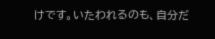けです。いたわれるのも、自分だ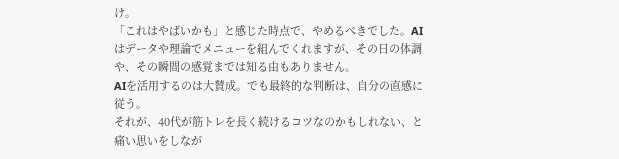け。
「これはやばいかも」と感じた時点で、やめるべきでした。AIはデータや理論でメニューを組んでくれますが、その日の体調や、その瞬間の感覚までは知る由もありません。
AIを活用するのは大賛成。でも最終的な判断は、自分の直感に従う。
それが、40代が筋トレを長く続けるコツなのかもしれない、と痛い思いをしなが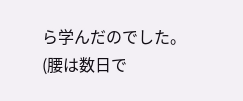ら学んだのでした。
(腰は数日で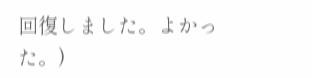回復しました。よかった。)